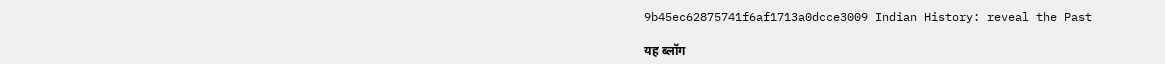9b45ec62875741f6af1713a0dcce3009 Indian History: reveal the Past

यह ब्लॉग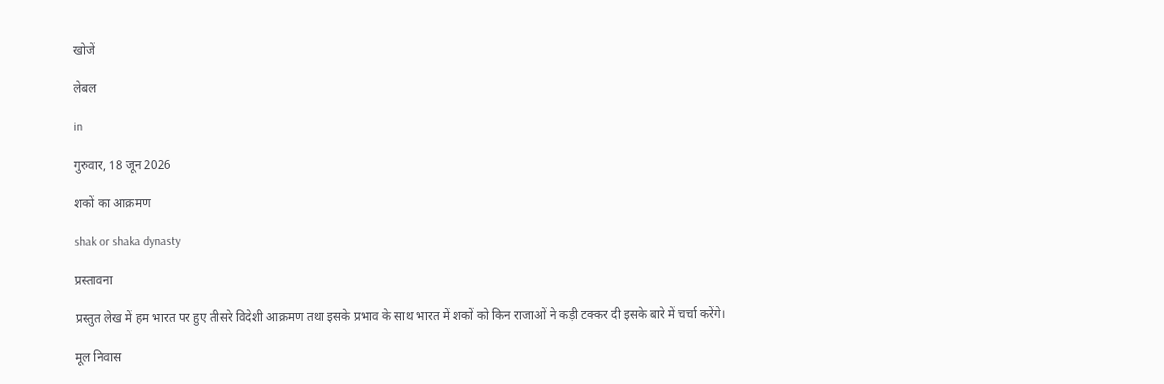खोजें

लेबल

in

गुरुवार, 18 जून 2026

शकों का आक्रमण

shak or shaka dynasty

प्रस्तावना

प्रस्तुत लेख में हम भारत पर हुए तीसरे विदेशी आक्रमण तथा इसके प्रभाव के साथ भारत में शकों को किन राजाओं ने कड़ी टक्कर दी इसके बारे में चर्चा करेंगे।

मूल निवास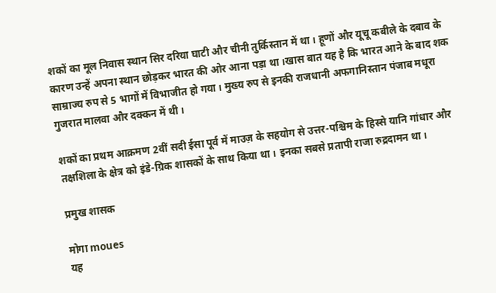शकों का मूल निवास स्थान सिर दरिया घाटी और चीनी तुर्किस्तान में था। हूणों और यूचू कबीले के दबाव के कारण उन्हें अपना स्थान छोड़कर भारत की ओर आना पड़ा था।खास बात यह है कि भारत आने के बाद शक साम्राज्य रुप से 5 भागों में विभाजीत हो गया। मुख्य रुप से इनकी राजधानी अफगानिस्तान पंजाब मधूरा गुजरात मालवा और दक्कन में थी।

शकों का प्रथम आक्रमण 2वीं सदी ईसा पूर्व में माउज़ के सहयोग से उत्तर-पश्चिम के हिस्से यानि गांधार और तक्षशिला के क्षेत्र को इंडे-ग्रिक शासकों के साथ किया था। इनका सबसे प्रतापी राजा रुद्रदामन था।

प्रमुख शासक

मोगा moues
यह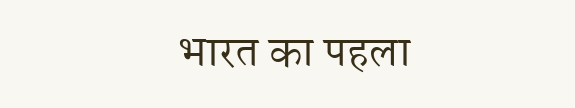भारत का पहला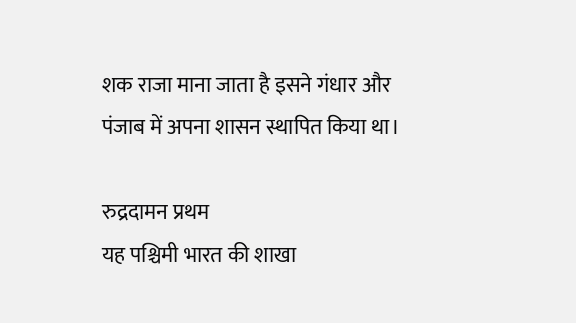शक राजा माना जाता है इसने गंधार और पंजाब में अपना शासन स्थापित किया था।

रुद्रदामन प्रथम
यह पश्चिमी भारत की शाखा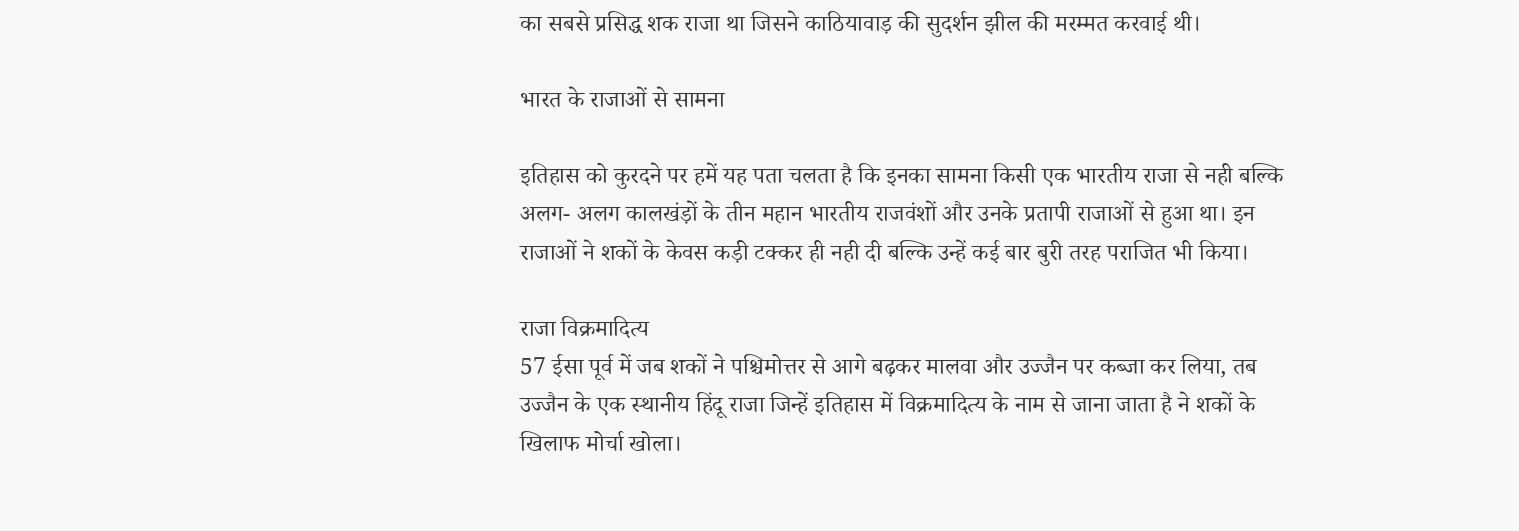का सबसे प्रसिद्ध शक राजा था जिसने काठियावाड़ की सुदर्शन झील की मरम्मत करवाई थी।

भारत के राजाओं से सामना

इतिहास को कुरदने पर हमें यह पता चलता है कि इनका सामना किसी एक भारतीय राजा से नही बल्कि अलग- अलग कालखंड़ों के तीन महान भारतीय राजवंशों और उनके प्रतापी राजाओं से हुआ था। इन राजाओं ने शकों के केवस कड़ी टक्कर ही नही दी बल्कि उन्हें कई बार बुरी तरह पराजित भी किया।

राजा विक्रमादित्य
57 ईसा पूर्व में जब शकों ने पश्चिमोत्तर से आगे बढ़कर मालवा और उज्जैन पर कब्जा कर लिया, तब उज्जैन के एक स्थानीय हिंदू राजा जिन्हें इतिहास में विक्रमादित्य के नाम से जाना जाता है ने शकों के खिलाफ मोर्चा खोला।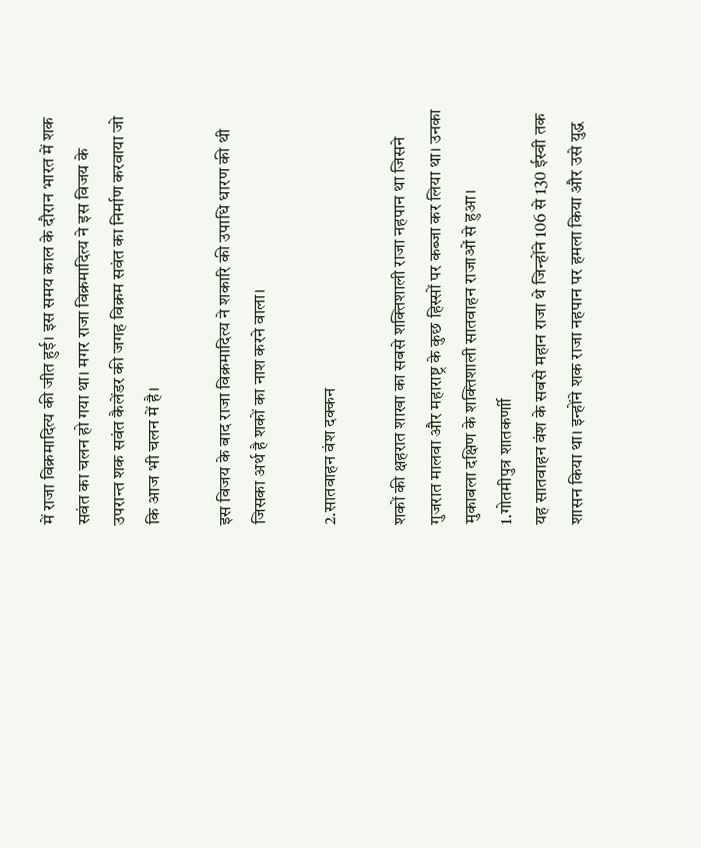में राजा विक्रमादित्य की जीत हुई। इस समय काल के दौरान भारत में शक सवंत का चलन हो गया था। मगर राजा विक्रमादित्य ने इस विजय के उपरान्त शक सवंत कैलेंडर की जगह विक्रम सवंत का निर्माण करवाया जो कि आज भी चलन में है।

इस विजय के बाद राजा विक्रमादित्य ने शकारि की उपाधि धारण की थी जिसका अर्थ है शकों का नाश करने वाला।

2.सातवाहन वंश दक्कन

शकों की क्षहरात शाखा का सबसे शक्तिशाली राजा नहपान था जिसने गुजरात मालवा और महाराष्ट्र के कुछ हिस्सों पर कब्जा कर लिया था। उनका मुकाबला दक्षिण के शक्तिशाली सातवाहन राजाओं से हुआ।
1.गोतमीपुत्र शातकर्णाी
यह सातवाहन वंश के सबसे महान राजा थे जिन्होंने 106 से 130 ईस्वी तक शासन किया था। इन्होंने शक राजा नहपान पर हमला किया और उसे युद्ध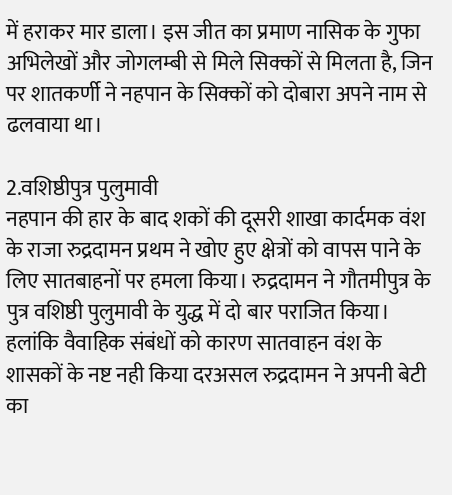में हराकर मार डाला। इस जीत का प्रमाण नासिक के गुफा अभिलेखों और जोगलम्बी से मिले सिक्कों से मिलता है, जिन पर शातकर्णी ने नहपान के सिक्कों को दोबारा अपने नाम से ढलवाया था।

2.वशिष्ठीपुत्र पुलुमावी
नहपान की हार के बाद शकों की दूसरी शाखा कार्दमक वंश के राजा रुद्रदामन प्रथम ने खोए हुए क्षेत्रों को वापस पाने के लिए सातबाहनों पर हमला किया। रुद्रदामन ने गौतमीपुत्र के पुत्र वशिष्ठी पुलुमावी के युद्ध में दो बार पराजित किया। हलांकि वैवाहिक संबंधों को कारण सातवाहन वंश के शासकों के नष्ट नही किया दरअसल रुद्रदामन ने अपनी बेटी का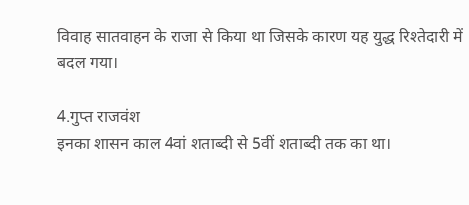विवाह सातवाहन के राजा से किया था जिसके कारण यह युद्ध रिश्तेदारी में बदल गया।

4.गुप्त राजवंश
इनका शासन काल 4वां शताब्दी से 5वीं शताब्दी तक का था।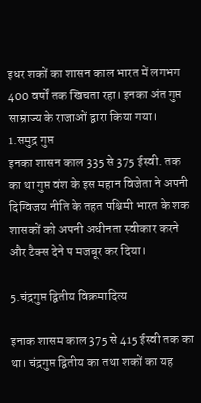इधर शकों का शासन काल भारत में लगभग 400 वर्षों तक खिचता रहा। इनका अंत गुप्त साम्राज्य के राजाओं द्वारा किया गया।
1.समुद्र गुप्त
इनका शासन काल 335 से 375 ईस्वी. तक का था गुप्त वंश के इस महान विजेता ने अपनी दिग्विजय नीति के तहत पश्चिमी भारत के शक शासकों को अपनी अधीनता स्वीकार करने और टैक्स देने प मजबूर कर दिया।

5.चंद्रगुप्त द्वितीय विक्रमादित्य

इनाक शासम काल 375 से 415 ईस्वी तक का था। चंद्रगुप्त द्वितीय का तथा शकों का यह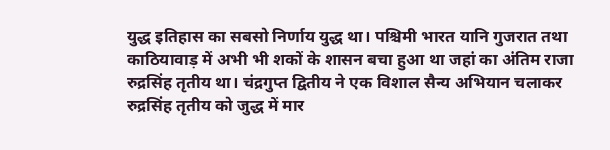युद्ध इतिहास का सबसो निर्णाय युद्ध था। पश्चिमी भारत यानि गुजरात तथा काठियावाड़ में अभी भी शकों के शासन बचा हुआ था जहां का अंतिम राजा रुद्रसिंह तृतीय था। चंद्रगुप्त द्वितीय ने एक विशाल सैन्य अभियान चलाकर रुद्रसिंह तृतीय को जुद्ध में मार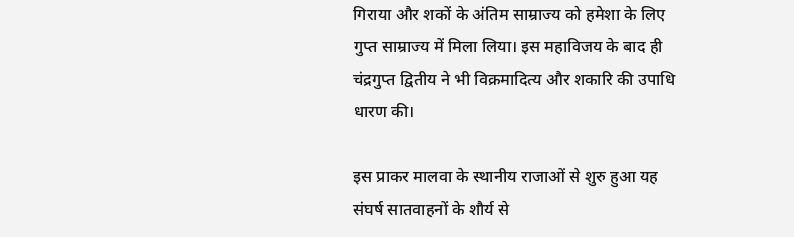गिराया और शकों के अंतिम साम्राज्य को हमेशा के लिए गुप्त साम्राज्य में मिला लिया। इस महाविजय के बाद ही चंद्रगुप्त द्वितीय ने भी विक्रमादित्य और शकारि की उपाधि धारण की।

इस प्राकर मालवा के स्थानीय राजाओं से शुरु हुआ यह संघर्ष सातवाहनों के शौर्य से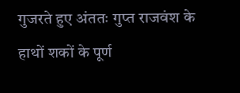गुजरते हुए अंततः गुप्त राजवंश के हाथों शकों के पूर्ण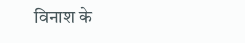विनाश के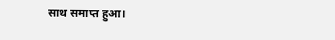साथ समाप्त हुआ।